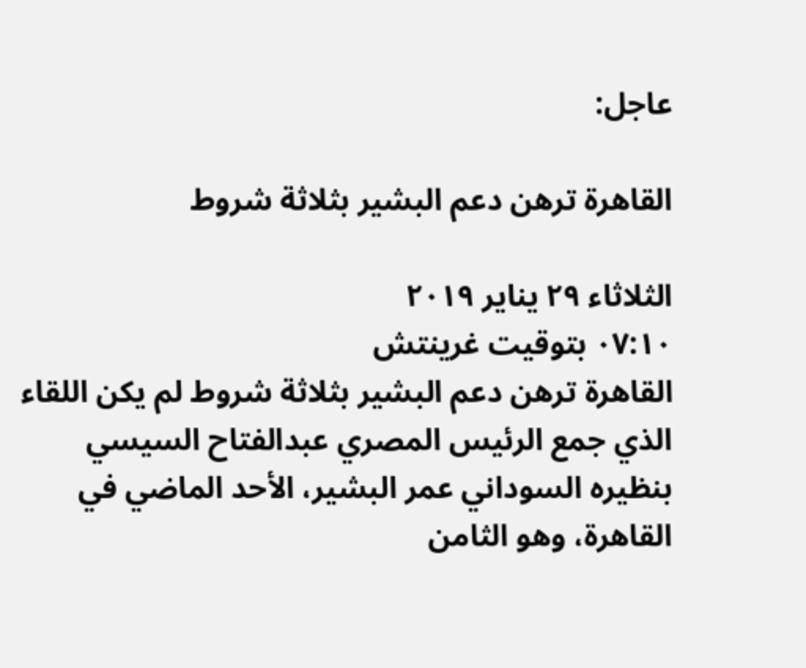عاجل:

القاهرة ترهن دعم البشير بثلاثة شروط

الثلاثاء ٢٩ يناير ٢٠١٩
٠٧:١٠ بتوقيت غرينتش
القاهرة ترهن دعم البشير بثلاثة شروط لم يكن اللقاء الذي جمع الرئيس المصري عبدالفتاح السيسي بنظيره السوداني عمر البشير، الأحد الماضي في القاهرة، وهو الثامن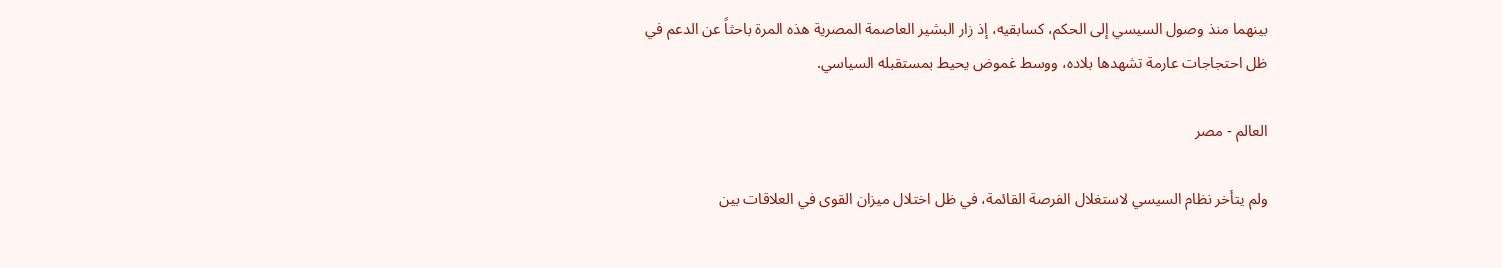بينهما منذ وصول السيسي إلى الحكم، كسابقيه، إذ زار البشير العاصمة المصرية هذه المرة باحثاً عن الدعم في ظل احتجاجات عارمة تشهدها بلاده، ووسط غموض يحيط بمستقبله السياسي.

العالم - مصر

ولم يتأخر نظام السيسي لاستغلال الفرصة القائمة، في ظل اختلال ميزان القوى في العلاقات بين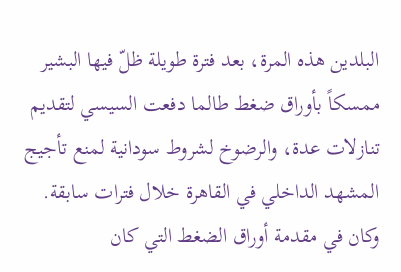البلدين هذه المرة، بعد فترة طويلة ظلّ فيها البشير ممسكاً بأوراق ضغط طالما دفعت السيسي لتقديم تنازلات عدة، والرضوخ لشروط سودانية لمنع تأجيج المشهد الداخلي في القاهرة خلال فترات سابقة. وكان في مقدمة أوراق الضغط التي كان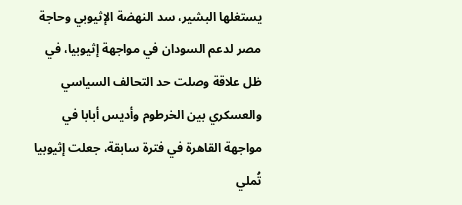يستغلها البشير، سد النهضة الإثيوبي وحاجة مصر لدعم السودان في مواجهة إثيوبيا، في ظل علاقة وصلت حد التحالف السياسي والعسكري بين الخرطوم وأديس أبابا في مواجهة القاهرة في فترة سابقة، جعلت إثيوبيا تُملي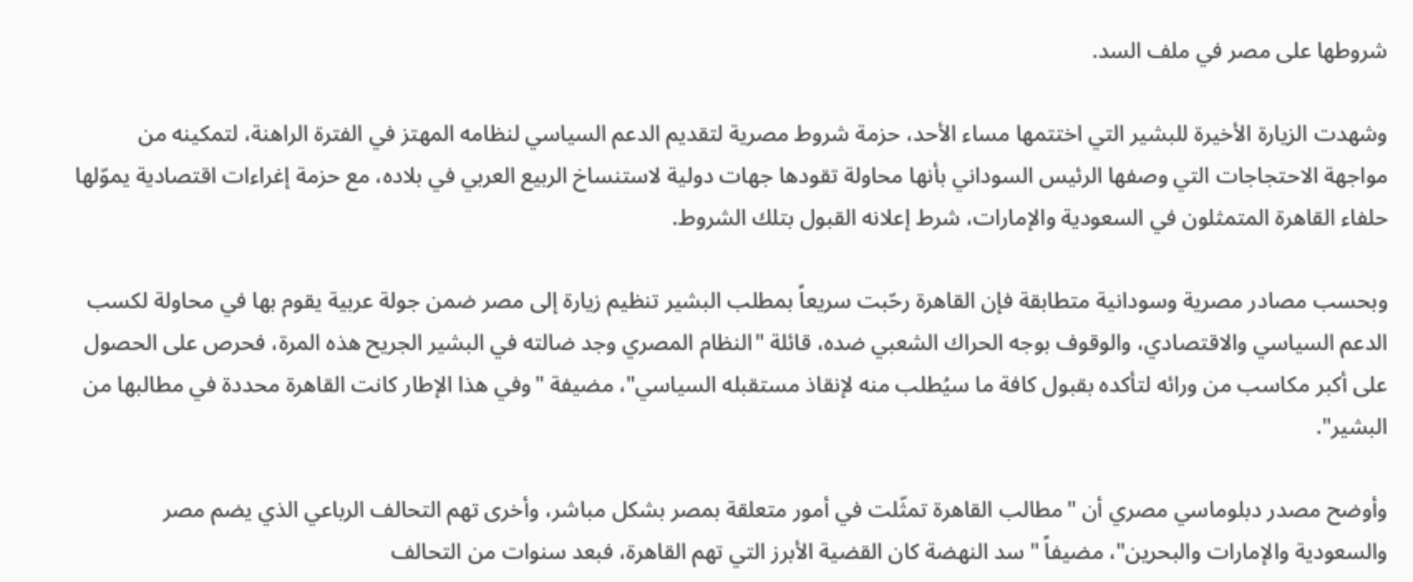شروطها على مصر في ملف السد.

وشهدت الزيارة الأخيرة للبشير التي اختتمها مساء الأحد، حزمة شروط مصرية لتقديم الدعم السياسي لنظامه المهتز في الفترة الراهنة، لتمكينه من مواجهة الاحتجاجات التي وصفها الرئيس السوداني بأنها محاولة تقودها جهات دولية لاستنساخ الربيع العربي في بلاده، مع حزمة إغراءات اقتصادية يموّلها حلفاء القاهرة المتمثلون في السعودية والإمارات، شرط إعلانه القبول بتلك الشروط.

وبحسب مصادر مصرية وسودانية متطابقة فإن القاهرة رحّبت سريعاً بمطلب البشير تنظيم زيارة إلى مصر ضمن جولة عربية يقوم بها في محاولة لكسب الدعم السياسي والاقتصادي، والوقوف بوجه الحراك الشعبي ضده، قائلة "النظام المصري وجد ضالته في البشير الجريح هذه المرة، فحرص على الحصول على أكبر مكاسب من ورائه لتأكده بقبول كافة ما سيُطلب منه لإنقاذ مستقبله السياسي"، مضيفة "وفي هذا الإطار كانت القاهرة محددة في مطالبها من البشير".

وأوضح مصدر دبلوماسي مصري أن "مطالب القاهرة تمثّلت في أمور متعلقة بمصر بشكل مباشر، وأخرى تهم التحالف الرباعي الذي يضم مصر والسعودية والإمارات والبحرين"، مضيفاً "سد النهضة كان القضية الأبرز التي تهم القاهرة، فبعد سنوات من التحالف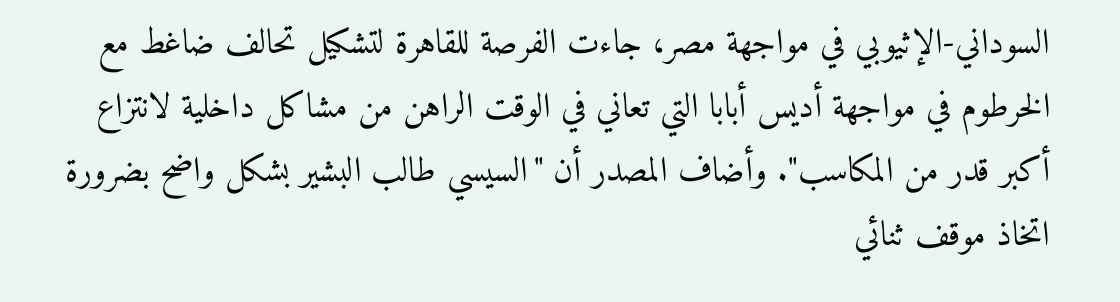السوداني-الإثيوبي في مواجهة مصر، جاءت الفرصة للقاهرة لتشكيل تحالف ضاغط مع الخرطوم في مواجهة أديس أبابا التي تعاني في الوقت الراهن من مشاكل داخلية لانتزاع أكبر قدر من المكاسب". وأضاف المصدر أن "السيسي طالب البشير بشكل واضح بضرورة اتخاذ موقف ثنائي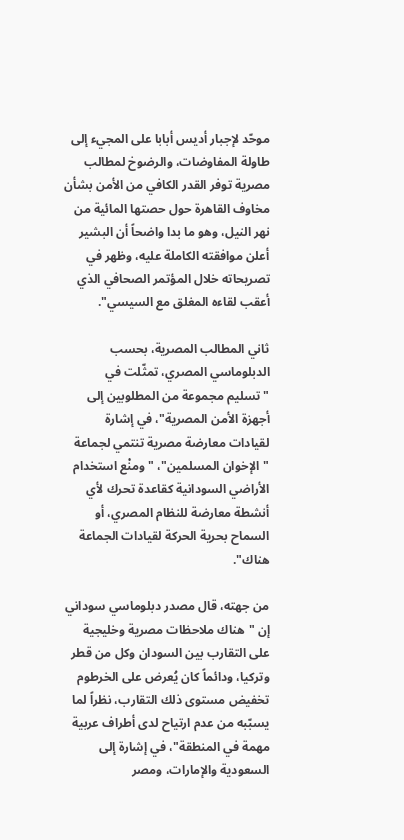موحّد لإجبار أديس أبابا على المجيء إلى طاولة المفاوضات، والرضوخ لمطالب مصرية توفر القدر الكافي من الأمن بشأن مخاوف القاهرة حول حصتها المائية من نهر النيل، وهو ما بدا واضحاً أن البشير أعلن موافقته الكاملة عليه، وظهر في تصريحاته خلال المؤتمر الصحافي الذي أعقب لقاءه المغلق مع السيسي".

ثاني المطالب المصرية، بحسب الدبلوماسي المصري، تمثّلت في "تسليم مجموعة من المطلوبين إلى أجهزة الأمن المصرية"، في إشارة لقيادات معارضة مصرية تنتمي لجماعة "الإخوان المسلمين"، "ومنْع استخدام الأراضي السودانية كقاعدة تحرك لأي أنشطة معارضة للنظام المصري، أو السماح بحرية الحركة لقيادات الجماعة هناك".

من جهته، قال مصدر دبلوماسي سوداني إن "هناك ملاحظات مصرية وخليجية على التقارب بين السودان وكل من قطر وتركيا، ودائماً كان يُعرض على الخرطوم تخفيض مستوى ذلك التقارب، نظراً لما يسبّبه من عدم ارتياح لدى أطراف عربية مهمة في المنطقة"، في إشارة إلى السعودية والإمارات، ومصر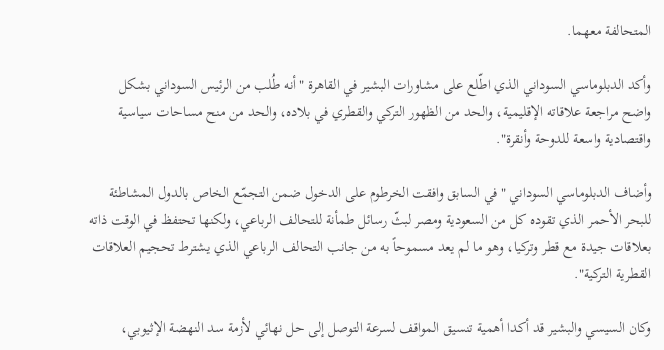المتحالفة معهما.

وأكد الدبلوماسي السوداني الذي اطّلع على مشاورات البشير في القاهرة "أنه طُلب من الرئيس السوداني بشكل واضح مراجعة علاقاته الإقليمية، والحد من الظهور التركي والقطري في بلاده، والحد من منح مساحات سياسية واقتصادية واسعة للدوحة وأنقرة".

وأضاف الدبلوماسي السوداني "في السابق وافقت الخرطوم على الدخول ضمن التجمّع الخاص بالدول المشاطئة للبحر الأحمر الذي تقوده كل من السعودية ومصر لبثّ رسائل طمأنة للتحالف الرباعي، ولكنها تحتفظ في الوقت ذاته بعلاقات جيدة مع قطر وتركيا، وهو ما لم يعد مسموحاً به من جانب التحالف الرباعي الذي يشترط تحجيم العلاقات القطرية التركية".

وكان السيسي والبشير قد أكدا أهمية تنسيق المواقف لسرعة التوصل إلى حل نهائي لأزمة سد النهضة الإثيوبي،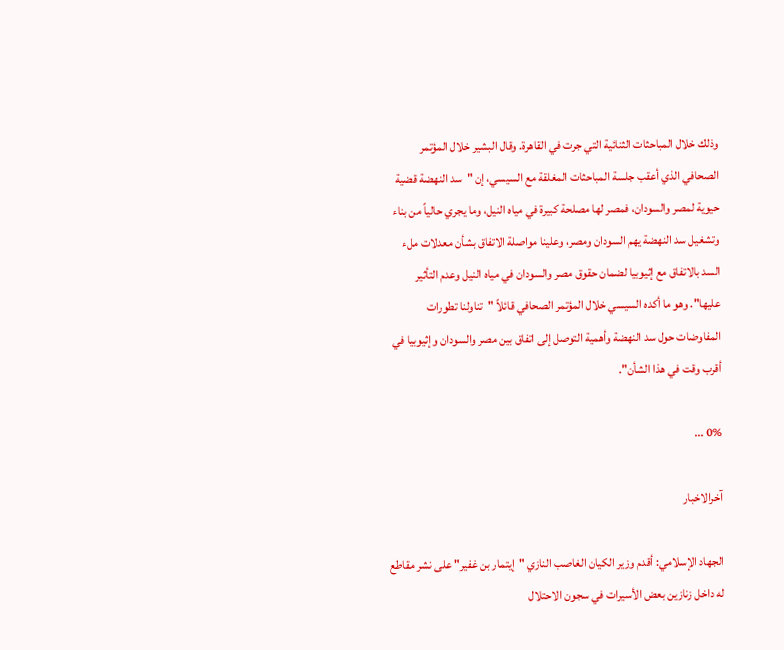وذلك خلال المباحثات الثنائية التي جرت في القاهرة. وقال البشير خلال المؤتمر الصحافي الذي أعقب جلسة المباحثات المغلقة مع السيسي، إن "سد النهضة قضية حيوية لمصر والسودان، فمصر لها مصلحة كبيرة في مياه النيل، وما يجري حالياً من بناء وتشغيل سد النهضة يهم السودان ومصر، وعلينا مواصلة الاتفاق بشأن معدلات ملء السد بالاتفاق مع إثيوبيا لضمان حقوق مصر والسودان في مياه النيل وعدم التأثير عليها". وهو ما أكده السيسي خلال المؤتمر الصحافي قائلاً "تناولنا تطورات المفاوضات حول سد النهضة وأهمية التوصل إلى اتفاق بين مصر والسودان وإثيوبيا في أقرب وقت في هذا الشأن".

0% ...

آخرالاخبار

الجهاد الإسلامي: أقدم وزير الكيان الغاصب النازي "إيتمار بن غفير" على نشر مقاطع له داخل زنازين بعض الأسيرات في سجون الاحتلال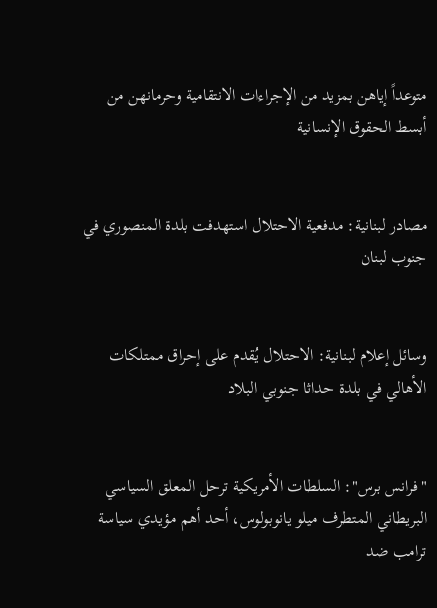متوعداً إياهن بمزيد من الإجراءات الانتقامية وحرمانهن من أبسط الحقوق الإنسانية


مصادر لبنانية: مدفعية الاحتلال استهدفت بلدة المنصوري في جنوب لبنان


وسائل إعلام لبنانية: الاحتلال يُقدم على إحراق ممتلكات الأهالي في بلدة حداثا جنوبي البلاد


"فرانس برس": السلطات الأمريكية ترحل المعلق السياسي البريطاني المتطرف ميلو يانوبولوس، أحد أهم مؤيدي سياسة ترامب ضد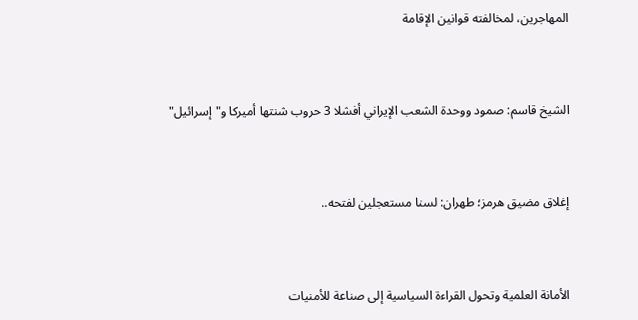المهاجرين، لمخالفته قوانين الإقامة


الشيخ قاسم: صمود ووحدة الشعب الإيراني أفشلا 3 حروب شنتها أميركا و"إسرائيل"


إغلاق مضيق هرمز؛ طهران: لسنا مستعجلين لفتحه..


الأمانة العلمية وتحول القراءة السياسية إلى صناعة للأمنيات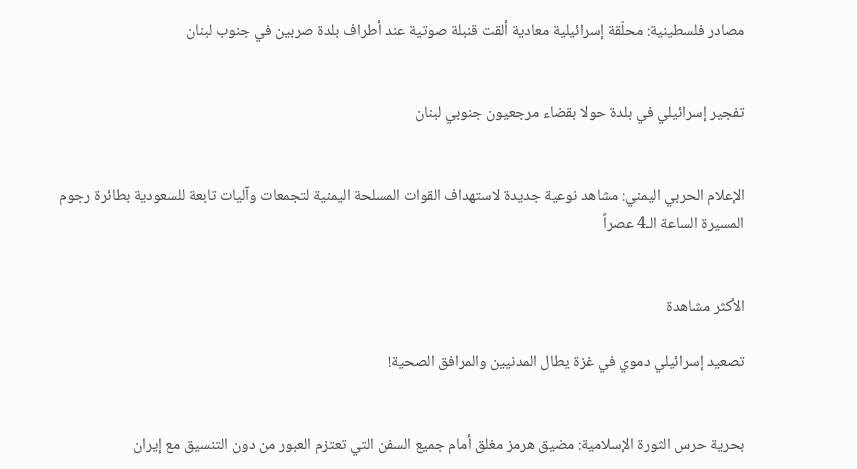مصادر فلسطينية: محلّقة إسرائيلية معادية ألقت قنبلة صوتية عند أطراف بلدة صربين في جنوب لبنان


تفجير إسرائيلي في بلدة حولا بقضاء مرجعيون جنوبي لبنان


الإعلام الحربي اليمني: مشاهد نوعية جديدة لاستهداف القوات المسلحة اليمنية لتجمعات وآليات تابعة للسعودية بطائرة رجوم المسيرة الساعة الـ4 عصراً


الأكثر مشاهدة

تصعيد إسرائيلي دموي في غزة يطال المدنيين والمرافق الصحية!


بحرية حرس الثورة الإسلامية: مضيق هرمز مغلق أمام جميع السفن التي تعتزم العبور من دون التنسيق مع إيران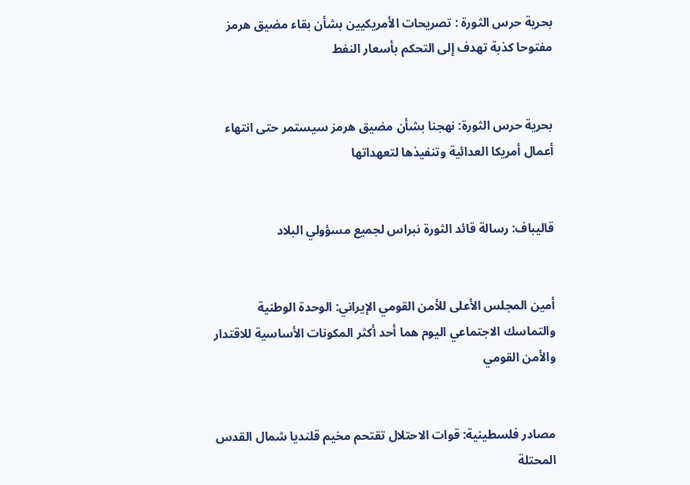بحرية حرس الثورة : تصريحات الأمريكيين بشأن بقاء مضيق هرمز مفتوحا كذبة تهدف إلى التحكم بأسعار النفط


بحرية حرس الثورة: نهجنا بشأن مضيق هرمز سيستمر حتى انتهاء أعمال أمريكا العدائية وتنفيذها لتعهداتها


قاليباف: رسالة قائد الثورة نبراس لجميع مسؤولي البلاد


أمين المجلس الأعلى للأمن القومي الإيراني: الوحدة الوطنية والتماسك الاجتماعي اليوم هما أحد أكثر المكونات الأساسية للاقتدار والأمن القومي


مصادر فلسطينية: قوات الاحتلال تقتحم مخيم قلنديا شمال القدس المحتلة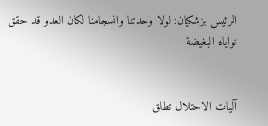الرئيس بزشكيان: لولا وحدتنا وانسجامنا لكان العدو قد حقق نواياه البغيضة


آليات الاحتلال تطلق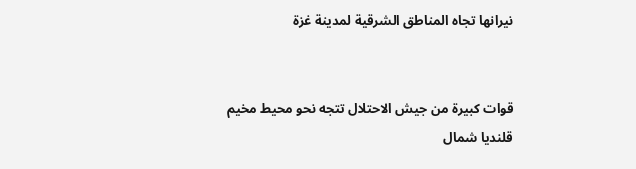نيرانها تجاه المناطق الشرقية لمدينة غزة


قوات كبيرة من جيش الاحتلال تتجه نحو محيط مخيم قلنديا شمال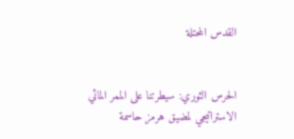القدس المحتلة


الحرس الثوري: سيطرتنا على الممر المائي الاستراتيجي لمضيق هرمز حاسمة